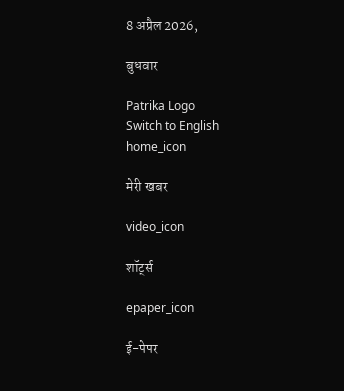8 अप्रैल 2026,

बुधवार

Patrika Logo
Switch to English
home_icon

मेरी खबर

video_icon

शॉर्ट्स

epaper_icon

ई-पेपर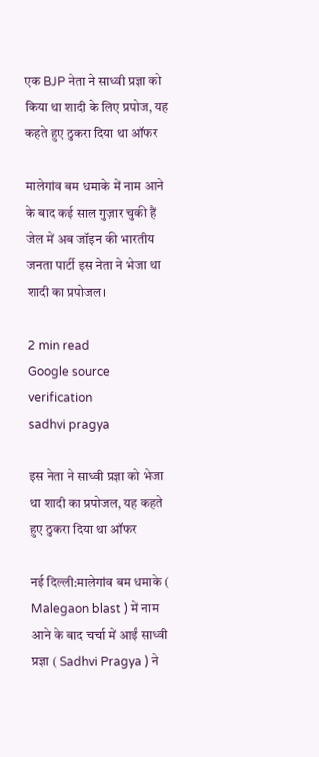एक BJP नेता ने साध्वी प्रज्ञा को किया था शादी के लिए प्रपोज, यह कहते हुए ठुकरा दिया था ऑफर

मालेगांव बम धमाके में नाम आने के बाद कई साल गुज़ार चुकी हैं जेल में अब जॉइन की भारतीय जनता पार्टी इस नेता ने भेजा था शादी का प्रपोजल।

2 min read
Google source verification
sadhvi pragya

इस नेता ने साध्वी प्रज्ञा को भेजा था शादी का प्रपोजल, यह कहते हुए ठुकरा दिया था ऑफर

नई दिल्ली:मालेगांव बम धमाके ( Malegaon blast ) में नाम आने के बाद चर्चा में आईं साध्वी प्रज्ञा ( Sadhvi Pragya ) ने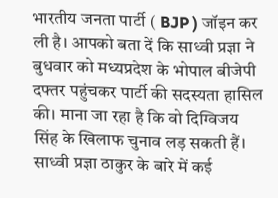भारतीय जनता पार्टी ( BJP ) जॉइन कर ली है। आपको बता दें कि साध्वी प्रज्ञा ने बुधवार को मध्यप्रदेश के भोपाल बीजेपी दफ्तर पहुंचकर पार्टी की सदस्यता हासिल की। माना जा रहा है कि वो दिग्विजय सिंह के खिलाफ चुनाव लड़ सकती हैं। साध्वी प्रज्ञा ठाकुर के बारे में कई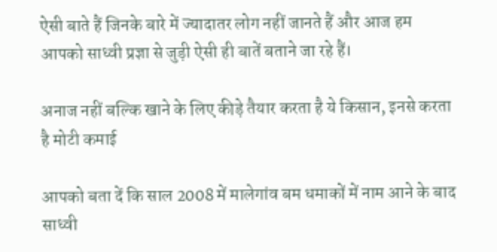ऐसी बाते हैं जिनके बारे में ज्यादातर लोग नहीं जानते हैं और आज हम आपको साध्वी प्रज्ञा से जुड़ी ऐसी ही बातें बताने जा रहे हैं।

अनाज नहीं बल्कि खाने के लिए कीड़े तैयार करता है ये किसान, इनसे करता है मोटी कमाई

आपको बता दें कि साल 2008 में मालेगांव बम धमाकों में नाम आने के बाद साध्वी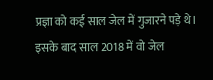प्रज्ञा को कई साल जेल में गुजारने पड़े थे। इसके बाद साल 2018 में वो जेल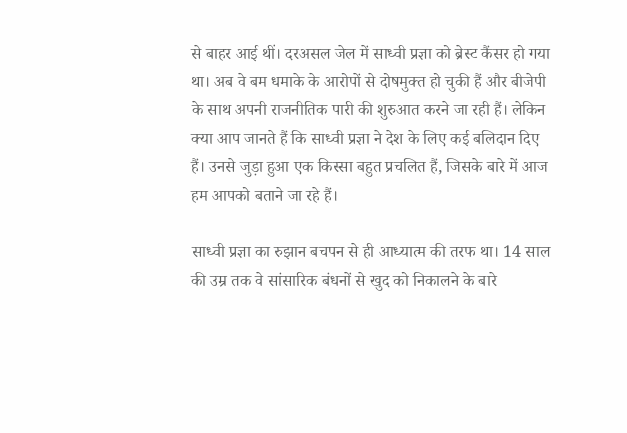से बाहर आई थीं। दरअसल जेल में साध्वी प्रज्ञा को ब्रेस्ट कैंसर हो गया था। अब वे बम धमाके के आरोपों से दोषमुक्त हो चुकी हैं और बीजेपी के साथ अपनी राजनीतिक पारी की शुरुआत करने जा रही हैं। लेकिन क्या आप जानते हैं कि साध्वी प्रज्ञा ने देश के लिए कई बलिदान दिए हैं। उनसे जुड़ा हुआ एक किस्सा बहुत प्रचलित हैं, जिसके बारे में आज हम आपको बताने जा रहे हैं।

साध्वी प्रज्ञा का रुझान बचपन से ही आध्यात्म की तरफ था। 14 साल की उम्र तक वे सांसारिक बंधनों से खुद को निकालने के बारे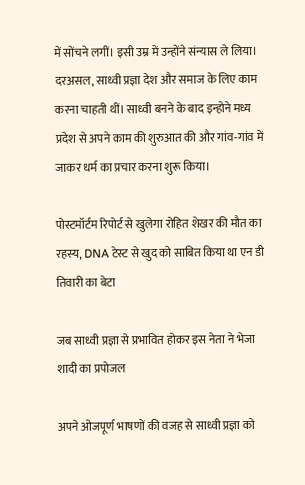में सोंचने लगीं। इसी उम्र में उन्होंने संन्यास ले लिया। दरअसल, साध्वी प्रज्ञा देश और समाज के लिए काम करना चाहती थीं। साध्वी बनने के बाद इन्होने मध्य प्रदेश से अपने काम की शुरुआत की और गांव-गांव में जाकर धर्म का प्रचार करना शुरू किया।

पोस्टमॉर्टम रिपोर्ट से खुलेगा रोहित शेखर की मौत का रहस्य, DNA टेस्ट से खुद को साबित किया था एन डी तिवारी का बेटा

जब साध्वी प्रज्ञा से प्रभावित होकर इस नेता ने भेजा शादी का प्रपोजल

अपने ओजपूर्ण भाषणों की वजह से साध्वी प्रज्ञा को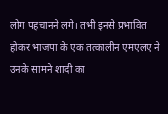लोग पहचानने लगे। तभी इनसे प्रभावित होकर भाजपा के एक तत्कालीन एमएलए ने उनके सामने शादी का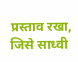प्रस्ताव रखा, जिसे साध्वी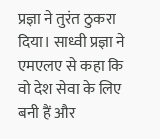प्रज्ञा ने तुरंत ठुकरा दिया। साध्वी प्रज्ञा ने एमएलए से कहा कि वो देश सेवा के लिए बनी हैं और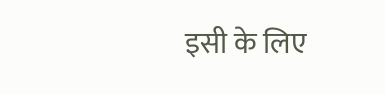इसी के लिए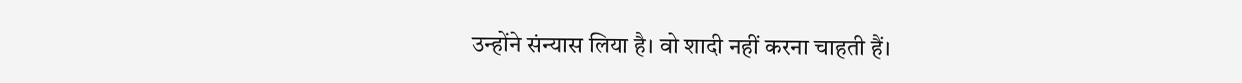उन्होंने संन्यास लिया है। वो शादी नहीं करना चाहती हैं।